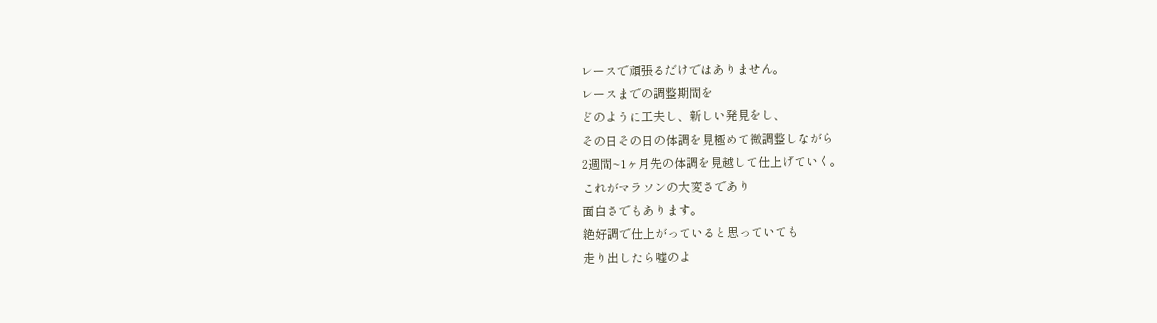レースで頑張るだけではありません。
レースまでの調整期間を
どのように工夫し、新しい発見をし、
その日その日の体調を見極めて微調整しながら
2週間~1ヶ月先の体調を見越して仕上げていく。
これがマラソンの大変さであり
面白さでもあります。
絶好調で仕上がっていると思っていても
走り出したら嘘のよ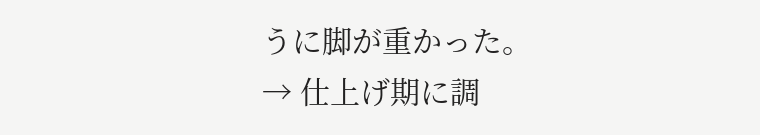うに脚が重かった。
→ 仕上げ期に調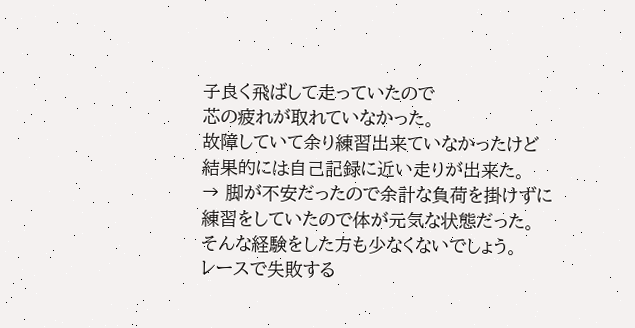子良く飛ばして走っていたので
芯の疲れが取れていなかった。
故障していて余り練習出来ていなかったけど
結果的には自己記録に近い走りが出来た。
→ 脚が不安だったので余計な負荷を掛けずに
練習をしていたので体が元気な状態だった。
そんな経験をした方も少なくないでしょう。
レースで失敗する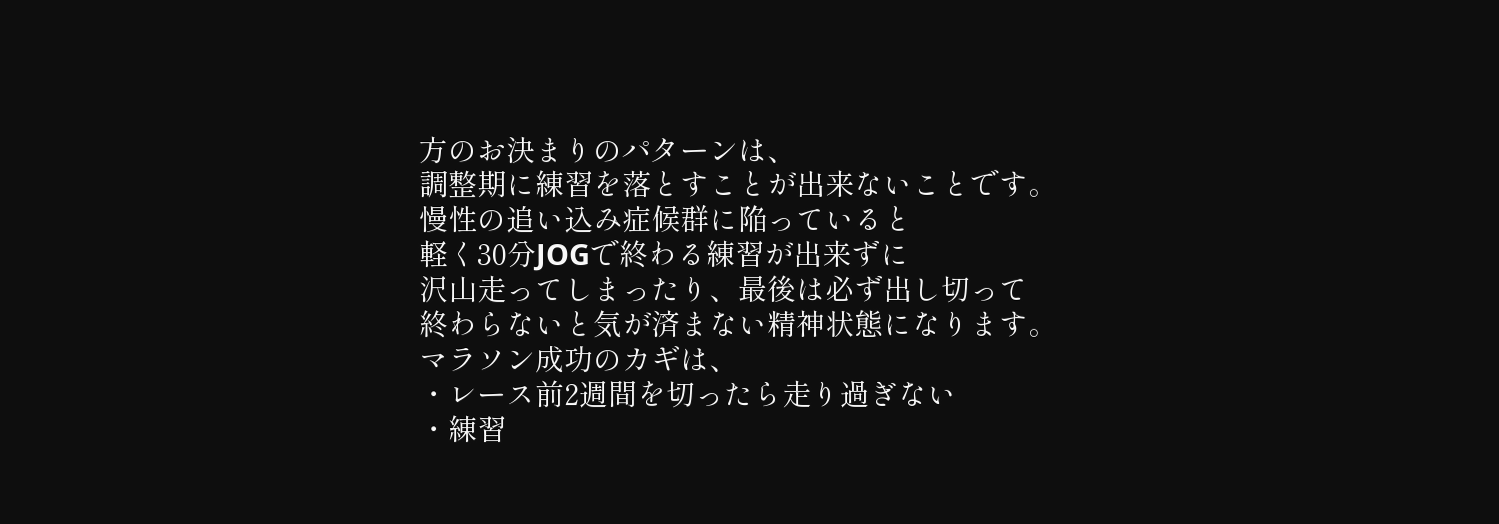方のお決まりのパターンは、
調整期に練習を落とすことが出来ないことです。
慢性の追い込み症候群に陥っていると
軽く30分JOGで終わる練習が出来ずに
沢山走ってしまったり、最後は必ず出し切って
終わらないと気が済まない精神状態になります。
マラソン成功のカギは、
・レース前2週間を切ったら走り過ぎない
・練習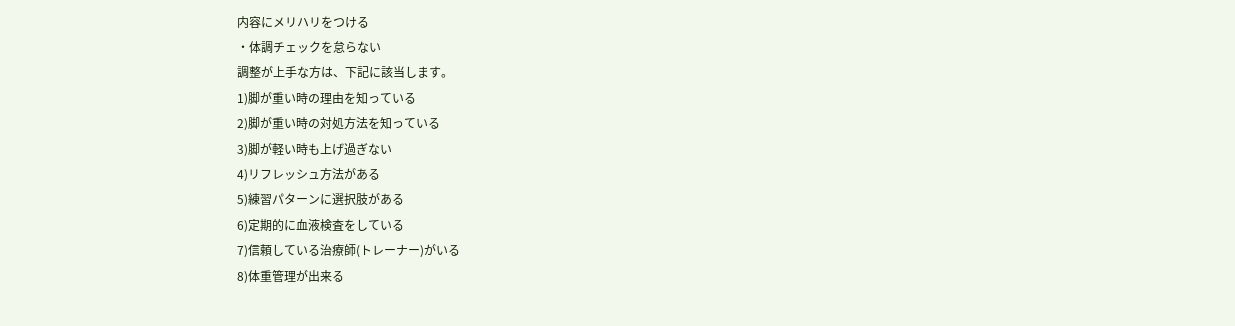内容にメリハリをつける
・体調チェックを怠らない
調整が上手な方は、下記に該当します。
1)脚が重い時の理由を知っている
2)脚が重い時の対処方法を知っている
3)脚が軽い時も上げ過ぎない
4)リフレッシュ方法がある
5)練習パターンに選択肢がある
6)定期的に血液検査をしている
7)信頼している治療師(トレーナー)がいる
8)体重管理が出来る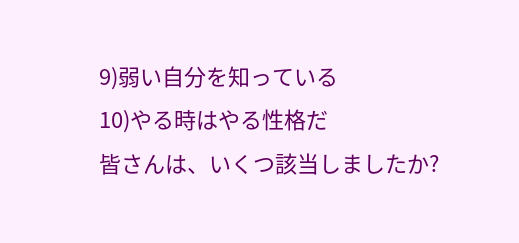9)弱い自分を知っている
10)やる時はやる性格だ
皆さんは、いくつ該当しましたか?